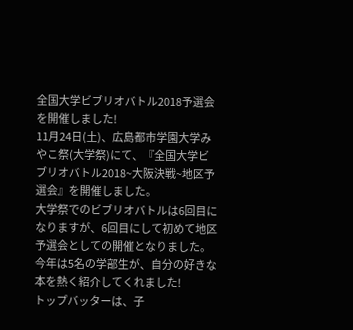全国大学ビブリオバトル2018予選会を開催しました!
11月24日(土)、広島都市学園大学みやこ祭(大学祭)にて、『全国大学ビブリオバトル2018~大阪決戦~地区予選会』を開催しました。
大学祭でのビブリオバトルは6回目になりますが、6回目にして初めて地区予選会としての開催となりました。
今年は5名の学部生が、自分の好きな本を熱く紹介してくれました!
トップバッターは、子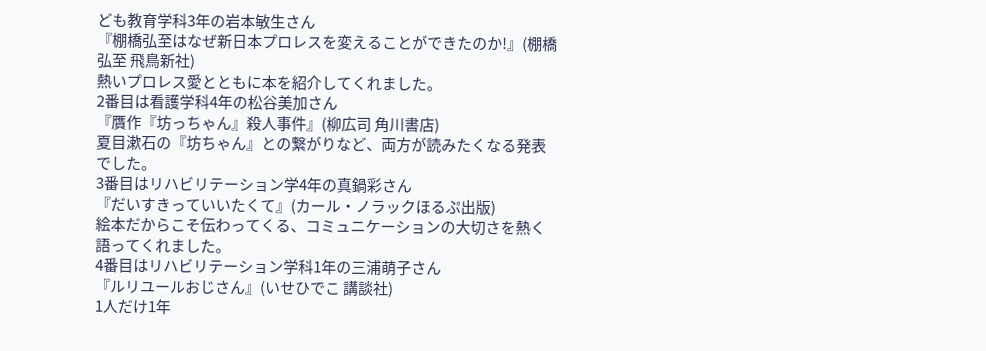ども教育学科3年の岩本敏生さん
『棚橋弘至はなぜ新日本プロレスを変えることができたのか!』(棚橋弘至 飛鳥新社)
熱いプロレス愛とともに本を紹介してくれました。
2番目は看護学科4年の松谷美加さん
『贋作『坊っちゃん』殺人事件』(柳広司 角川書店)
夏目漱石の『坊ちゃん』との繋がりなど、両方が読みたくなる発表でした。
3番目はリハビリテーション学4年の真鍋彩さん
『だいすきっていいたくて』(カール・ノラックほるぷ出版)
絵本だからこそ伝わってくる、コミュニケーションの大切さを熱く語ってくれました。
4番目はリハビリテーション学科1年の三浦萌子さん
『ルリユールおじさん』(いせひでこ 講談社)
1人だけ1年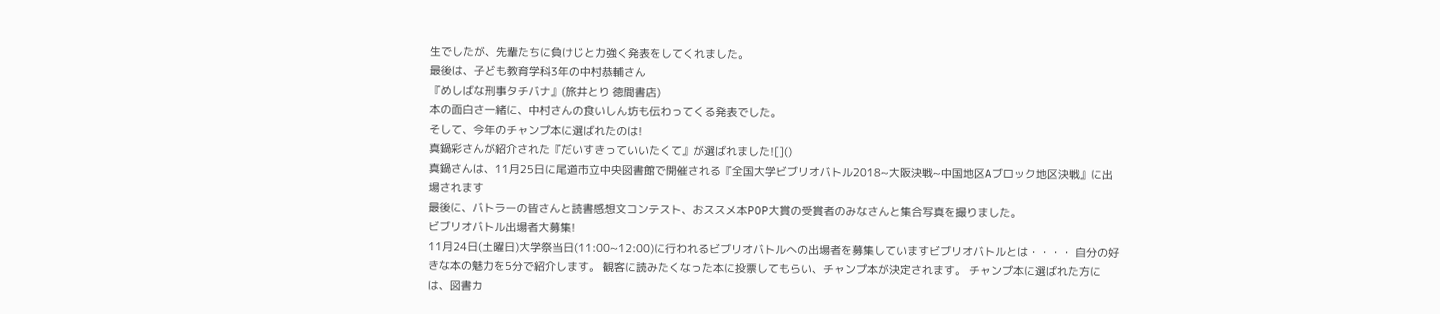生でしたが、先輩たちに負けじと力強く発表をしてくれました。
最後は、子ども教育学科3年の中村恭輔さん
『めしばな刑事タチバナ』(旅井とり 徳間書店)
本の面白さ一緒に、中村さんの食いしん坊も伝わってくる発表でした。
そして、今年のチャンプ本に選ばれたのは!
真鍋彩さんが紹介された『だいすきっていいたくて』が選ばれました![]()
真鍋さんは、11月25日に尾道市立中央図書館で開催される『全国大学ビブリオバトル2018~大阪決戦~中国地区Aブロック地区決戦』に出場されます
最後に、バトラーの皆さんと読書感想文コンテスト、おススメ本POP大賞の受賞者のみなさんと集合写真を撮りました。
ビブリオバトル出場者大募集!
11月24日(土曜日)大学祭当日(11:00~12:00)に行われるビブリオバトルへの出場者を募集していますビブリオバトルとは・・・・ 自分の好きな本の魅力を5分で紹介します。 観客に読みたくなった本に投票してもらい、チャンプ本が決定されます。 チャンプ本に選ばれた方には、図書カ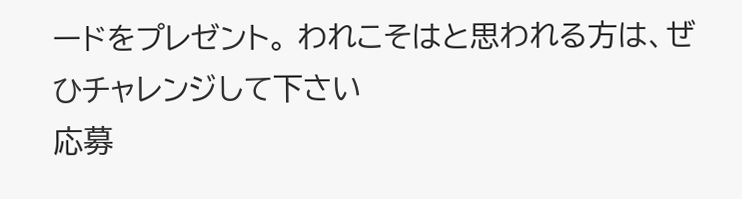ードをプレゼント。 われこそはと思われる方は、ぜひチャレンジして下さい
応募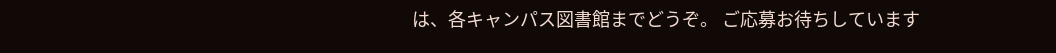は、各キャンパス図書館までどうぞ。 ご応募お待ちしています